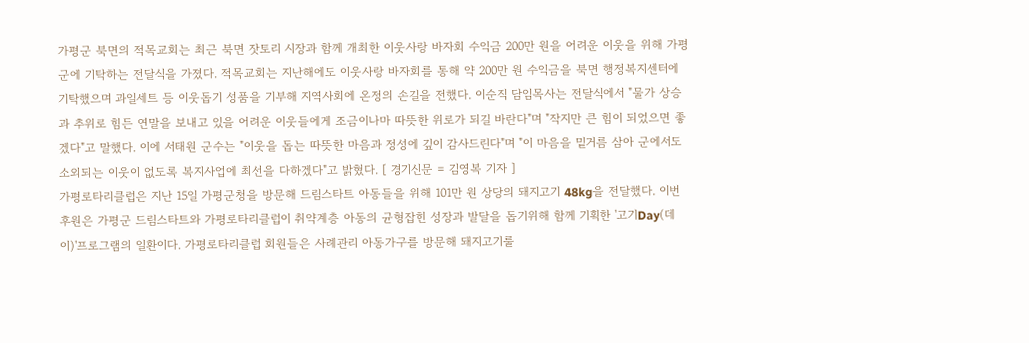가평군 북면의 적목교회는 최근 북면 잣토리 시장과 함께 개최한 이웃사랑 바자회 수익금 200만 원을 어려운 이웃을 위해 가평군에 기탁하는 전달식을 가졌다. 적목교회는 지난해에도 이웃사랑 바자회를 통해 약 200만 원 수익금을 북면 행정복지센터에 기탁했으며 과일세트 등 이웃돕기 성품을 기부해 지역사회에 온정의 손길을 전했다. 이순직 담임목사는 전달식에서 "물가 상승과 추위로 힘든 연말을 보내고 있을 어려운 이웃들에게 조금이나마 따뜻한 위로가 되길 바란다"며 "작지만 큰 힘이 되었으면 좋겠다"고 말했다. 이에 서태원 군수는 "이웃을 돕는 따뜻한 마음과 정성에 깊이 감사드린다"며 "이 마음을 밑거름 삼아 군에서도 소외되는 이웃이 없도록 복지사업에 최선을 다하겠다"고 밝혔다. [ 경기신문 = 김영복 기자 ]
가평로타리클럽은 지난 15일 가평군청을 방문해 드림스타트 아동들을 위해 101만 원 상당의 돼지고기 48kg을 전달했다. 이번 후원은 가평군 드림스타트와 가평로타리클럽이 취약계층 아동의 균형잡힌 성장과 발달을 돕기위해 함께 기획한 '고기Day(데이)'프로그램의 일환이다. 가평로타리클럽 회원들은 사례관리 아동가구를 방문해 돼지고기룰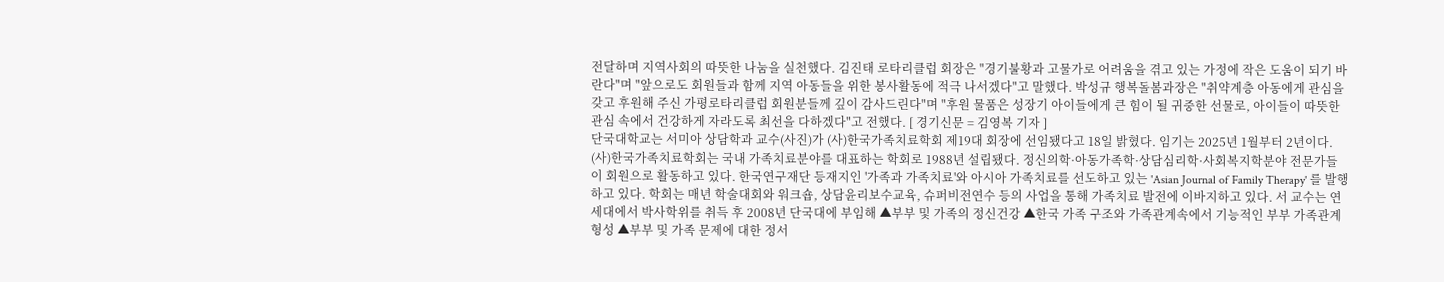전달하며 지역사회의 따뜻한 나눔을 실천했다. 김진태 로타리클럽 회장은 "경기불황과 고물가로 어려움을 겪고 있는 가정에 작은 도움이 되기 바란다"며 "앞으로도 회원들과 함께 지역 아동들을 위한 봉사활동에 적극 나서겠다"고 말했다. 박성규 행복돌봄과장은 "취약계층 아동에게 관심을 갖고 후원해 주신 가평로타리클럽 회원분들께 깊이 감사드린다"며 "후원 물품은 성장기 아이들에게 큰 힘이 될 귀중한 선물로, 아이들이 따뜻한 관심 속에서 건강하게 자라도록 최선을 다하겠다"고 전했다. [ 경기신문 = 김영복 기자 ]
단국대학교는 서미아 상담학과 교수(사진)가 (사)한국가족치료학회 제19대 회장에 선임됐다고 18일 밝혔다. 임기는 2025년 1월부터 2년이다. (사)한국가족치료학회는 국내 가족치료분야를 대표하는 학회로 1988년 설립됐다. 정신의학·아동가족학·상담심리학·사회복지학분야 전문가들이 회원으로 활동하고 있다. 한국연구재단 등재지인 '가족과 가족치료'와 아시아 가족치료를 선도하고 있는 'Asian Journal of Family Therapy' 를 발행하고 있다. 학회는 매년 학술대회와 워크숍, 상담윤리보수교육, 슈퍼비전연수 등의 사업을 통해 가족치료 발전에 이바지하고 있다. 서 교수는 연세대에서 박사학위를 취득 후 2008년 단국대에 부임해 ▲부부 및 가족의 정신건강 ▲한국 가족 구조와 가족관계속에서 기능적인 부부 가족관계 형성 ▲부부 및 가족 문제에 대한 정서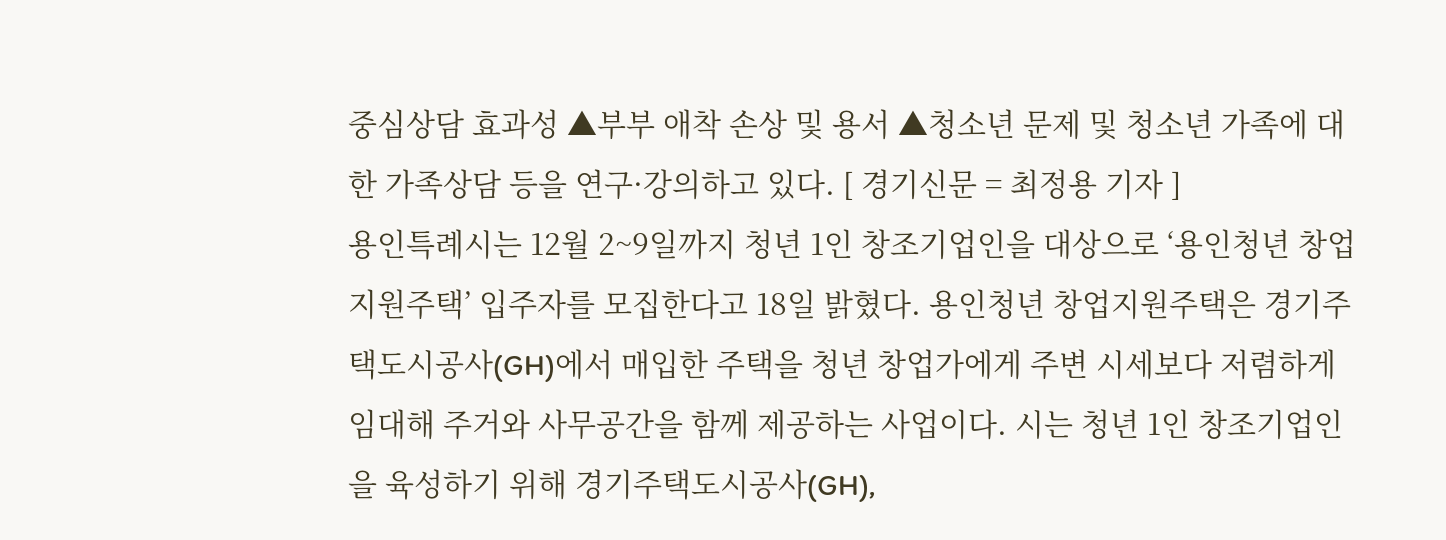중심상담 효과성 ▲부부 애착 손상 및 용서 ▲청소년 문제 및 청소년 가족에 대한 가족상담 등을 연구·강의하고 있다. [ 경기신문 = 최정용 기자 ]
용인특례시는 12월 2~9일까지 청년 1인 창조기업인을 대상으로 ‘용인청년 창업지원주택’ 입주자를 모집한다고 18일 밝혔다. 용인청년 창업지원주택은 경기주택도시공사(GH)에서 매입한 주택을 청년 창업가에게 주변 시세보다 저렴하게 임대해 주거와 사무공간을 함께 제공하는 사업이다. 시는 청년 1인 창조기업인을 육성하기 위해 경기주택도시공사(GH),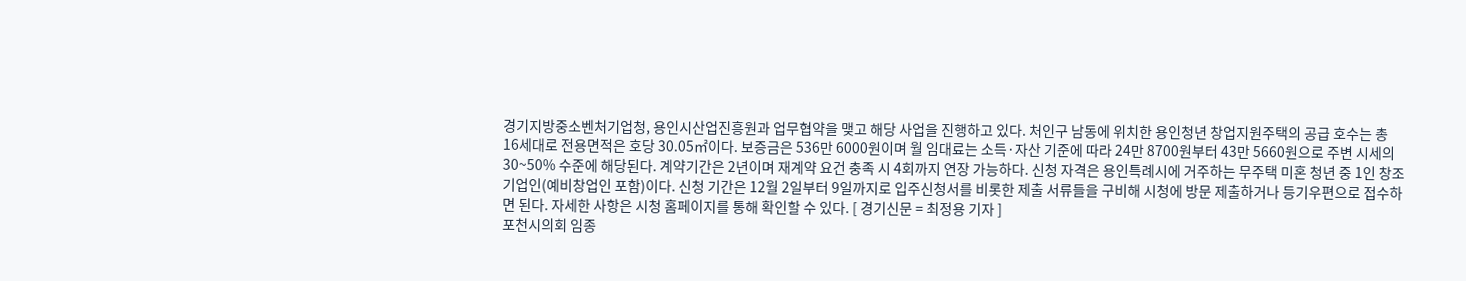경기지방중소벤처기업청, 용인시산업진흥원과 업무협약을 맺고 해당 사업을 진행하고 있다. 처인구 남동에 위치한 용인청년 창업지원주택의 공급 호수는 총 16세대로 전용면적은 호당 30.05㎡이다. 보증금은 536만 6000원이며 월 임대료는 소득·자산 기준에 따라 24만 8700원부터 43만 5660원으로 주변 시세의 30~50% 수준에 해당된다. 계약기간은 2년이며 재계약 요건 충족 시 4회까지 연장 가능하다. 신청 자격은 용인특례시에 거주하는 무주택 미혼 청년 중 1인 창조기업인(예비창업인 포함)이다. 신청 기간은 12월 2일부터 9일까지로 입주신청서를 비롯한 제출 서류들을 구비해 시청에 방문 제출하거나 등기우편으로 접수하면 된다. 자세한 사항은 시청 홈페이지를 통해 확인할 수 있다. [ 경기신문 = 최정용 기자 ]
포천시의회 임종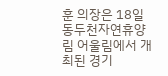훈 의장은 18일 동두천자연휴양림 어울림에서 개최된 경기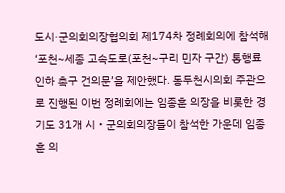도시·군의회의장협의회 제174차 정례회의에 참석해 ‘포천~세종 고속도로(포천~구리 민자 구간) 통행료 인하 촉구 건의문’을 제안했다. 동두천시의회 주관으로 진행된 이번 정례회에는 임종훈 의장을 비롯한 경기도 31개 시・군의회의장들이 참석한 가운데 임종훈 의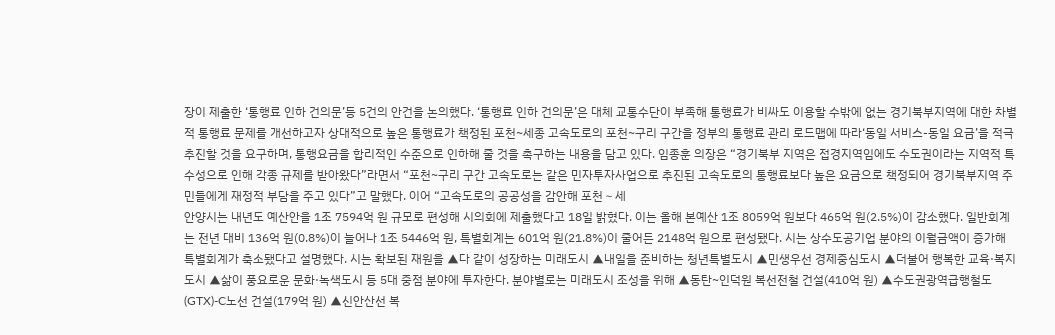장이 제출한 ‘통행료 인하 건의문’등 5건의 안건을 논의했다. ‘통행료 인하 건의문’은 대체 교통수단이 부족해 통행료가 비싸도 이용할 수밖에 없는 경기북부지역에 대한 차별적 통행료 문제를 개선하고자 상대적으로 높은 통행료가 책정된 포천~세종 고속도로의 포천~구리 구간을 정부의 통행료 관리 로드맵에 따라‘동일 서비스-동일 요금’을 적극 추진할 것을 요구하며, 통행요금을 합리적인 수준으로 인하해 줄 것을 촉구하는 내용을 담고 있다. 임종훈 의장은 “경기북부 지역은 접경지역임에도 수도권이라는 지역적 특수성으로 인해 각종 규제를 받아왔다”라면서 “포천~구리 구간 고속도로는 같은 민자투자사업으로 추진된 고속도로의 통행료보다 높은 요금으로 책정되어 경기북부지역 주민들에게 재정적 부담을 주고 있다”고 말했다. 이어 “고속도로의 공공성을 감안해 포천∼세
안양시는 내년도 예산안을 1조 7594억 원 규모로 편성해 시의회에 제출했다고 18일 밝혔다. 이는 올해 본예산 1조 8059억 원보다 465억 원(2.5%)이 감소했다. 일반회계는 전년 대비 136억 원(0.8%)이 늘어나 1조 5446억 원, 특별회계는 601억 원(21.8%)이 줄어든 2148억 원으로 편성됐다. 시는 상수도공기업 분야의 이월금액이 증가해 특별회계가 축소됐다고 설명했다. 시는 확보된 재원을 ▲다 같이 성장하는 미래도시 ▲내일을 준비하는 청년특별도시 ▲민생우선 경제중심도시 ▲더불어 행복한 교육·복지도시 ▲삶이 풍요로운 문화·녹색도시 등 5대 중점 분야에 투자한다. 분야별로는 미래도시 조성을 위해 ▲동탄~인덕원 복선전철 건설(410억 원) ▲수도권광역급행철도(GTX)-C노선 건설(179억 원) ▲신안산선 복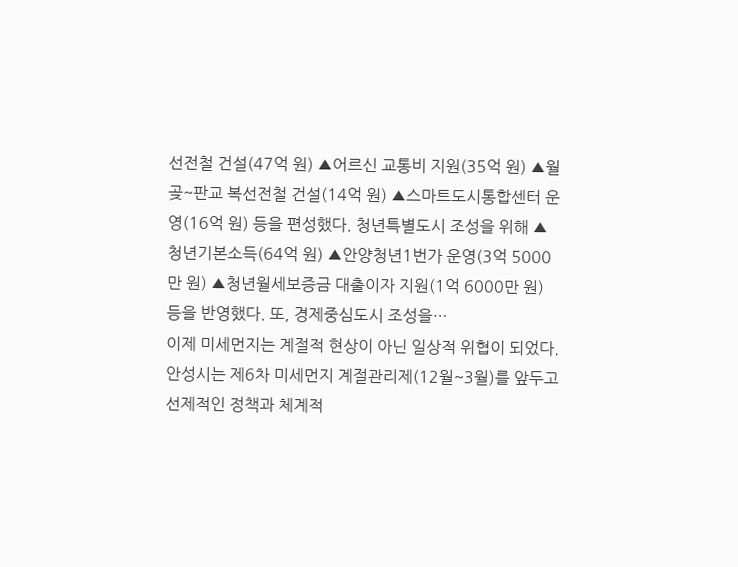선전철 건설(47억 원) ▲어르신 교통비 지원(35억 원) ▲월곶~판교 복선전철 건설(14억 원) ▲스마트도시통합센터 운영(16억 원) 등을 편성했다. 청년특별도시 조성을 위해 ▲청년기본소득(64억 원) ▲안양청년1번가 운영(3억 5000만 원) ▲청년월세보증금 대출이자 지원(1억 6000만 원) 등을 반영했다. 또, 경제중심도시 조성을…
이제 미세먼지는 계절적 현상이 아닌 일상적 위협이 되었다. 안성시는 제6차 미세먼지 계절관리제(12월~3월)를 앞두고 선제적인 정책과 체계적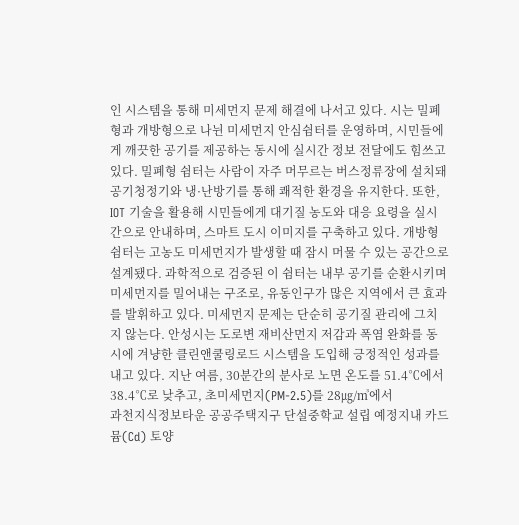인 시스템을 통해 미세먼지 문제 해결에 나서고 있다. 시는 밀폐형과 개방형으로 나뉜 미세먼지 안심쉼터를 운영하며, 시민들에게 깨끗한 공기를 제공하는 동시에 실시간 정보 전달에도 힘쓰고 있다. 밀폐형 쉼터는 사람이 자주 머무르는 버스정류장에 설치돼 공기청정기와 냉·난방기를 통해 쾌적한 환경을 유지한다. 또한, IOT 기술을 활용해 시민들에게 대기질 농도와 대응 요령을 실시간으로 안내하며, 스마트 도시 이미지를 구축하고 있다. 개방형 쉼터는 고농도 미세먼지가 발생할 때 잠시 머물 수 있는 공간으로 설계됐다. 과학적으로 검증된 이 쉼터는 내부 공기를 순환시키며 미세먼지를 밀어내는 구조로, 유동인구가 많은 지역에서 큰 효과를 발휘하고 있다. 미세먼지 문제는 단순히 공기질 관리에 그치지 않는다. 안성시는 도로변 재비산먼지 저감과 폭염 완화를 동시에 겨냥한 클린앤쿨링로드 시스템을 도입해 긍정적인 성과를 내고 있다. 지난 여름, 30분간의 분사로 노면 온도를 51.4℃에서 38.4℃로 낮추고, 초미세먼지(PM-2.5)를 28㎍/㎥에서
과천지식정보타운 공공주택지구 단설중학교 설립 예정지내 카드뮴(Cd) 토양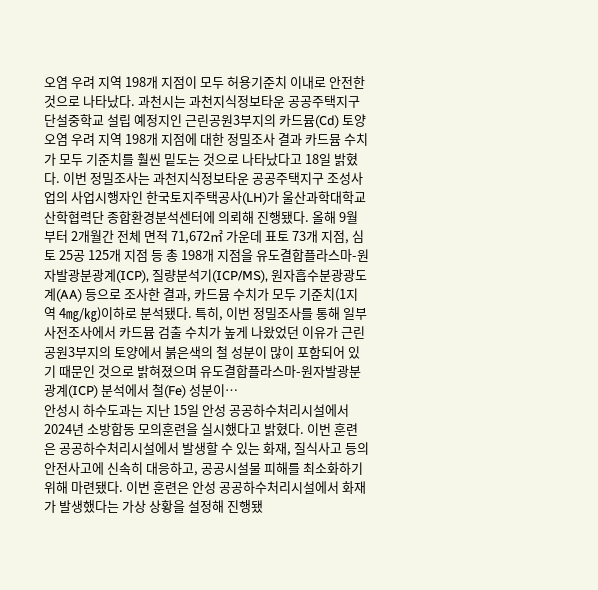오염 우려 지역 198개 지점이 모두 허용기준치 이내로 안전한 것으로 나타났다. 과천시는 과천지식정보타운 공공주택지구 단설중학교 설립 예정지인 근린공원3부지의 카드뮴(Cd) 토양오염 우려 지역 198개 지점에 대한 정밀조사 결과 카드뮴 수치가 모두 기준치를 훨씬 밑도는 것으로 나타났다고 18일 밝혔다. 이번 정밀조사는 과천지식정보타운 공공주택지구 조성사업의 사업시행자인 한국토지주택공사(LH)가 울산과학대학교 산학협력단 종합환경분석센터에 의뢰해 진행됐다. 올해 9월부터 2개월간 전체 면적 71,672㎡ 가운데 표토 73개 지점, 심토 25공 125개 지점 등 총 198개 지점을 유도결합플라스마-원자발광분광계(ICP), 질량분석기(ICP/MS), 원자흡수분광광도계(AA) 등으로 조사한 결과, 카드뮴 수치가 모두 기준치(1지역 4㎎/㎏)이하로 분석됐다. 특히, 이번 정밀조사를 통해 일부 사전조사에서 카드뮴 검출 수치가 높게 나왔었던 이유가 근린공원3부지의 토양에서 붉은색의 철 성분이 많이 포함되어 있기 때문인 것으로 밝혀졌으며 유도결합플라스마-원자발광분광계(ICP) 분석에서 철(Fe) 성분이…
안성시 하수도과는 지난 15일 안성 공공하수처리시설에서 2024년 소방합동 모의훈련을 실시했다고 밝혔다. 이번 훈련은 공공하수처리시설에서 발생할 수 있는 화재, 질식사고 등의 안전사고에 신속히 대응하고, 공공시설물 피해를 최소화하기 위해 마련됐다. 이번 훈련은 안성 공공하수처리시설에서 화재가 발생했다는 가상 상황을 설정해 진행됐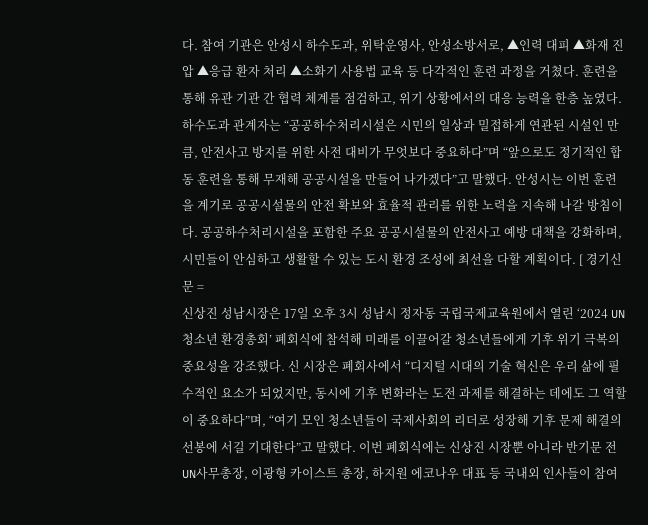다. 참여 기관은 안성시 하수도과, 위탁운영사, 안성소방서로, ▲인력 대피 ▲화재 진압 ▲응급 환자 처리 ▲소화기 사용법 교육 등 다각적인 훈련 과정을 거쳤다. 훈련을 통해 유관 기관 간 협력 체계를 점검하고, 위기 상황에서의 대응 능력을 한층 높였다. 하수도과 관계자는 “공공하수처리시설은 시민의 일상과 밀접하게 연관된 시설인 만큼, 안전사고 방지를 위한 사전 대비가 무엇보다 중요하다”며 “앞으로도 정기적인 합동 훈련을 통해 무재해 공공시설을 만들어 나가겠다”고 말했다. 안성시는 이번 훈련을 계기로 공공시설물의 안전 확보와 효율적 관리를 위한 노력을 지속해 나갈 방침이다. 공공하수처리시설을 포함한 주요 공공시설물의 안전사고 예방 대책을 강화하며, 시민들이 안심하고 생활할 수 있는 도시 환경 조성에 최선을 다할 계획이다. [ 경기신문 =
신상진 성남시장은 17일 오후 3시 성남시 정자동 국립국제교육원에서 열린 ‘2024 UN 청소년 환경총회’ 폐회식에 참석해 미래를 이끌어갈 청소년들에게 기후 위기 극복의 중요성을 강조했다. 신 시장은 폐회사에서 “디지털 시대의 기술 혁신은 우리 삶에 필수적인 요소가 되었지만, 동시에 기후 변화라는 도전 과제를 해결하는 데에도 그 역할이 중요하다”며, “여기 모인 청소년들이 국제사회의 리더로 성장해 기후 문제 해결의 선봉에 서길 기대한다”고 말했다. 이번 폐회식에는 신상진 시장뿐 아니라 반기문 전 UN사무총장, 이광형 카이스트 총장, 하지원 에코나우 대표 등 국내외 인사들이 참여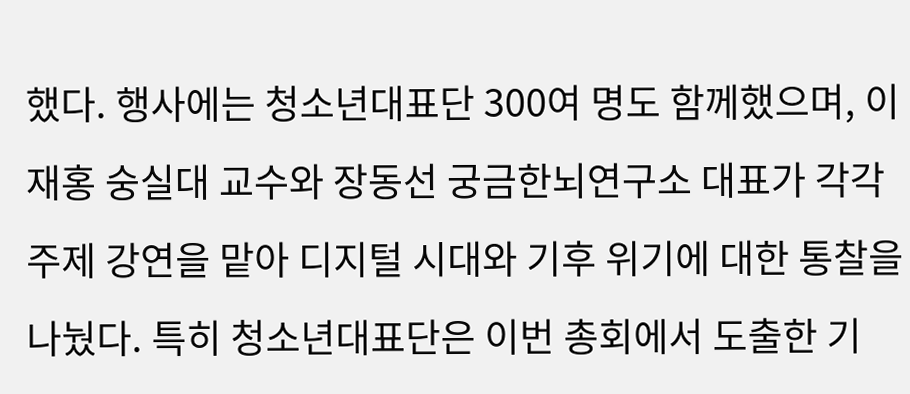했다. 행사에는 청소년대표단 300여 명도 함께했으며, 이재홍 숭실대 교수와 장동선 궁금한뇌연구소 대표가 각각 주제 강연을 맡아 디지털 시대와 기후 위기에 대한 통찰을 나눴다. 특히 청소년대표단은 이번 총회에서 도출한 기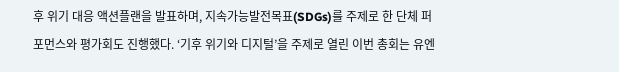후 위기 대응 액션플랜을 발표하며, 지속가능발전목표(SDGs)를 주제로 한 단체 퍼포먼스와 평가회도 진행했다. ‘기후 위기와 디지털’을 주제로 열린 이번 총회는 유엔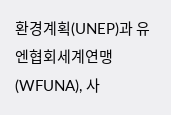환경계획(UNEP)과 유엔협회세계연맹(WFUNA), 사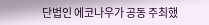단법인 에코나우가 공동 주최했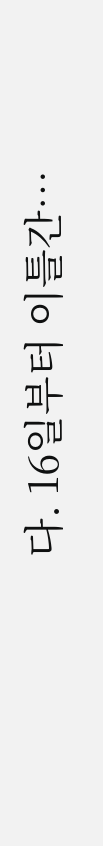다. 16일부터 이틀간…